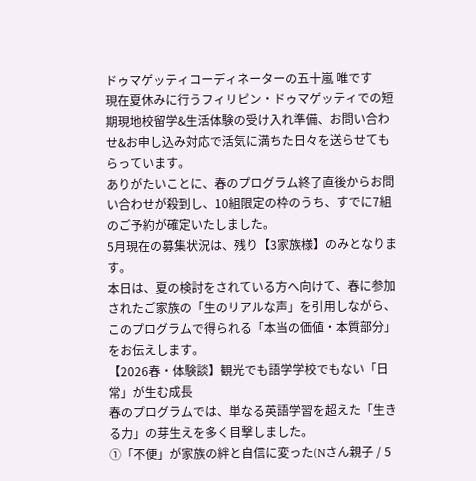ドゥマゲッティコーディネーターの五十嵐 唯です
現在夏休みに行うフィリピン・ドゥマゲッティでの短期現地校留学&生活体験の受け入れ準備、お問い合わせ&お申し込み対応で活気に満ちた日々を送らせてもらっています。
ありがたいことに、春のプログラム終了直後からお問い合わせが殺到し、10組限定の枠のうち、すでに7組のご予約が確定いたしました。
5月現在の募集状況は、残り【3家族様】のみとなります。
本日は、夏の検討をされている方へ向けて、春に参加されたご家族の「生のリアルな声」を引用しながら、このプログラムで得られる「本当の価値・本質部分」をお伝えします。
【2026春・体験談】観光でも語学学校でもない「日常」が生む成長
春のプログラムでは、単なる英語学習を超えた「生きる力」の芽生えを多く目撃しました。
➀「不便」が家族の絆と自信に変った(Nさん親子 / 5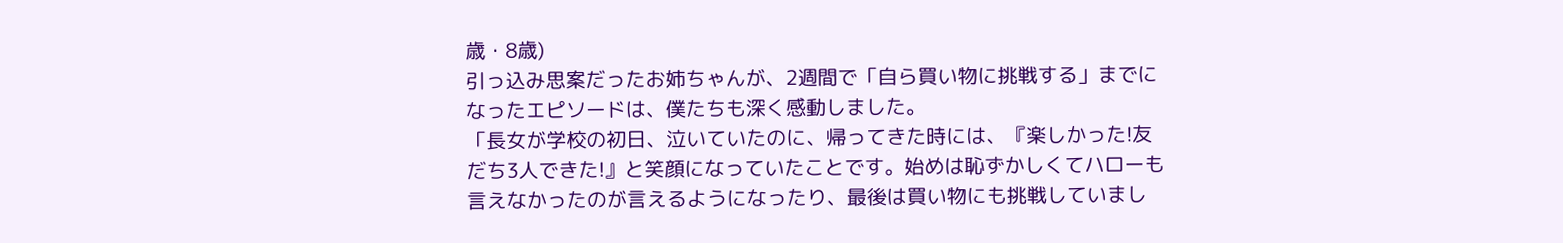歳・8歳)
引っ込み思案だったお姉ちゃんが、2週間で「自ら買い物に挑戦する」までになったエピソードは、僕たちも深く感動しました。
「長女が学校の初日、泣いていたのに、帰ってきた時には、『楽しかった!友だち3人できた!』と笑顔になっていたことです。始めは恥ずかしくてハローも言えなかったのが言えるようになったり、最後は買い物にも挑戦していまし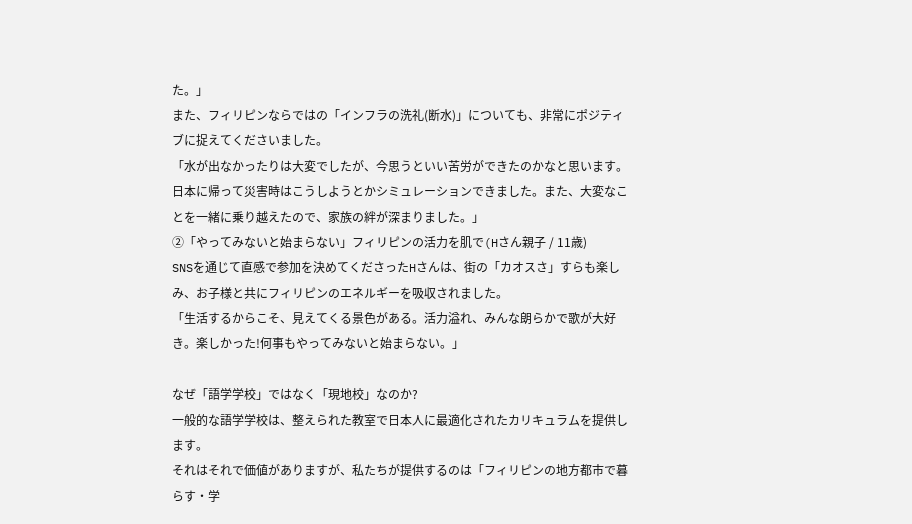た。」
また、フィリピンならではの「インフラの洗礼(断水)」についても、非常にポジティブに捉えてくださいました。
「水が出なかったりは大変でしたが、今思うといい苦労ができたのかなと思います。日本に帰って災害時はこうしようとかシミュレーションできました。また、大変なことを一緒に乗り越えたので、家族の絆が深まりました。」
②「やってみないと始まらない」フィリピンの活力を肌で(Hさん親子 / 11歳)
SNSを通じて直感で参加を決めてくださったHさんは、街の「カオスさ」すらも楽しみ、お子様と共にフィリピンのエネルギーを吸収されました。
「生活するからこそ、見えてくる景色がある。活力溢れ、みんな朗らかで歌が大好き。楽しかった!何事もやってみないと始まらない。」

なぜ「語学学校」ではなく「現地校」なのか?
一般的な語学学校は、整えられた教室で日本人に最適化されたカリキュラムを提供します。
それはそれで価値がありますが、私たちが提供するのは「フィリピンの地方都市で暮らす・学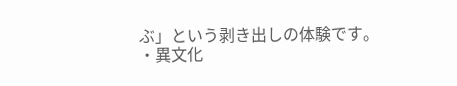ぶ」という剥き出しの体験です。
・異文化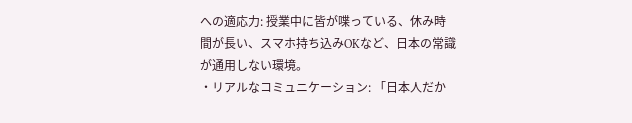への適応力: 授業中に皆が喋っている、休み時間が長い、スマホ持ち込みOKなど、日本の常識が通用しない環境。
・リアルなコミュニケーション: 「日本人だか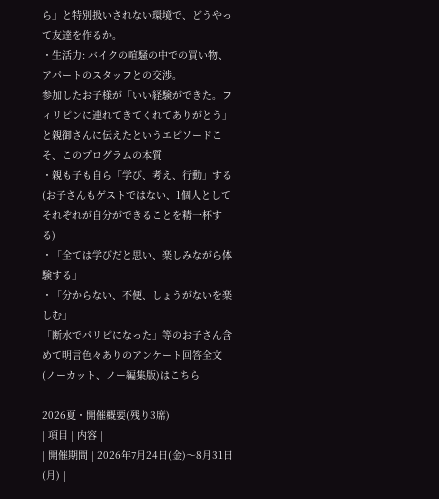ら」と特別扱いされない環境で、どうやって友達を作るか。
・生活力: バイクの喧騒の中での買い物、アパートのスタッフとの交渉。
参加したお子様が「いい経験ができた。フィリピンに連れてきてくれてありがとう」と親御さんに伝えたというエピソードこそ、このプログラムの本質
・親も子も自ら「学び、考え、行動」する
(お子さんもゲストではない、1個人としてそれぞれが自分ができることを精一杯する)
・「全ては学びだと思い、楽しみながら体験する」
・「分からない、不便、しょうがないを楽しむ」
「断水でパリピになった」等のお子さん含めて明言色々ありのアンケート回答全文(ノーカット、ノー編集版)はこちら

2026夏・開催概要(残り3席)
| 項目 | 内容 |
| 開催期間 | 2026年7月24日(金)〜8月31日(月) |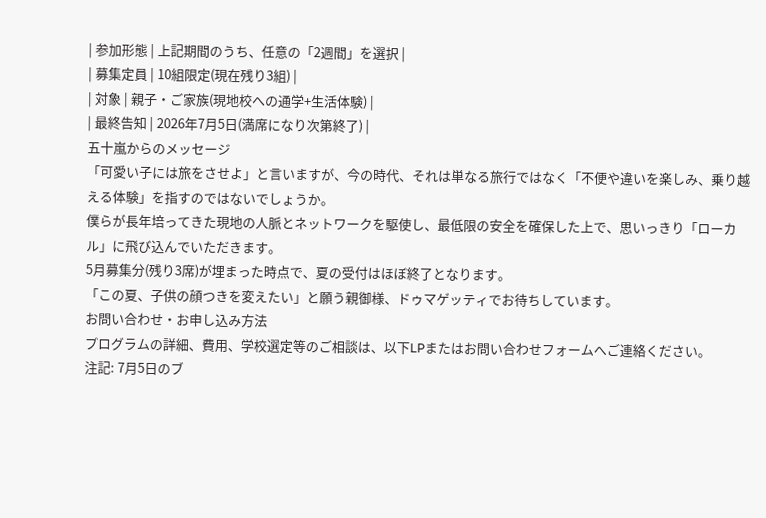| 参加形態 | 上記期間のうち、任意の「2週間」を選択 |
| 募集定員 | 10組限定(現在残り3組) |
| 対象 | 親子・ご家族(現地校への通学+生活体験) |
| 最終告知 | 2026年7月5日(満席になり次第終了) |
五十嵐からのメッセージ
「可愛い子には旅をさせよ」と言いますが、今の時代、それは単なる旅行ではなく「不便や違いを楽しみ、乗り越える体験」を指すのではないでしょうか。
僕らが長年培ってきた現地の人脈とネットワークを駆使し、最低限の安全を確保した上で、思いっきり「ローカル」に飛び込んでいただきます。
5月募集分(残り3席)が埋まった時点で、夏の受付はほぼ終了となります。
「この夏、子供の顔つきを変えたい」と願う親御様、ドゥマゲッティでお待ちしています。
お問い合わせ・お申し込み方法
プログラムの詳細、費用、学校選定等のご相談は、以下LPまたはお問い合わせフォームへご連絡ください。
注記: 7月5日のブ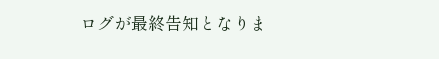ログが最終告知となりま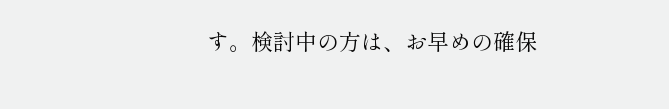す。検討中の方は、お早めの確保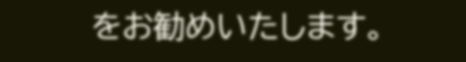をお勧めいたします。